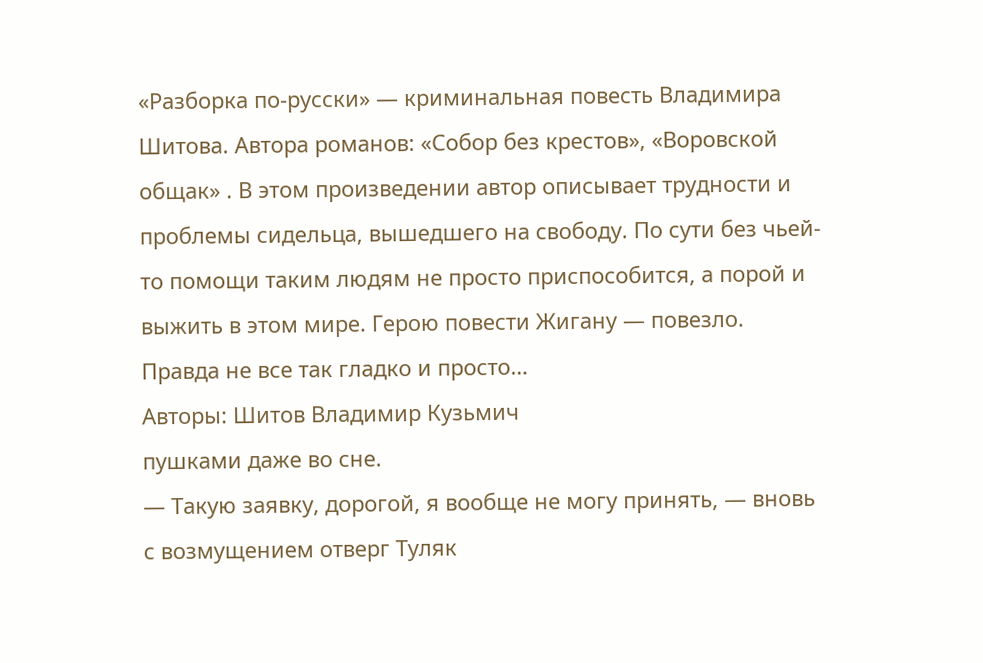«Разборка по-русски» — криминальная повесть Владимира Шитова. Автора романов: «Собор без крестов», «Воровской общак» . В этом произведении автор описывает трудности и проблемы сидельца, вышедшего на свободу. По сути без чьей-то помощи таким людям не просто приспособится, а порой и выжить в этом мире. Герою повести Жигану — повезло. Правда не все так гладко и просто…
Авторы: Шитов Владимир Кузьмич
пушками даже во сне.
— Такую заявку, дорогой, я вообще не могу принять, — вновь с возмущением отверг Туляк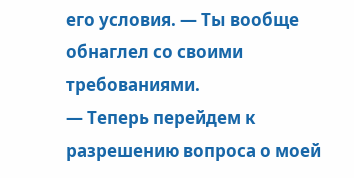его условия. — Ты вообще обнаглел со своими требованиями.
— Теперь перейдем к разрешению вопроса о моей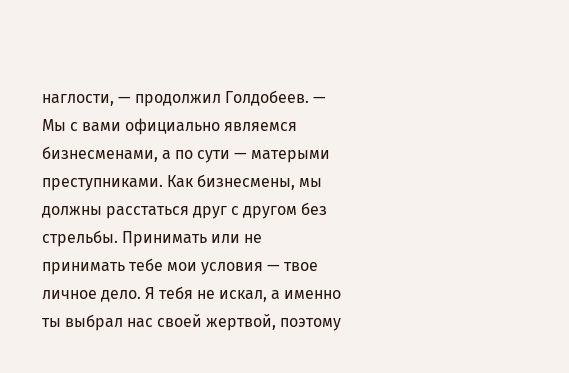наглости, — продолжил Голдобеев. — Мы с вами официально являемся бизнесменами, а по сути — матерыми преступниками. Как бизнесмены, мы должны расстаться друг с другом без стрельбы. Принимать или не принимать тебе мои условия — твое личное дело. Я тебя не искал, а именно ты выбрал нас своей жертвой, поэтому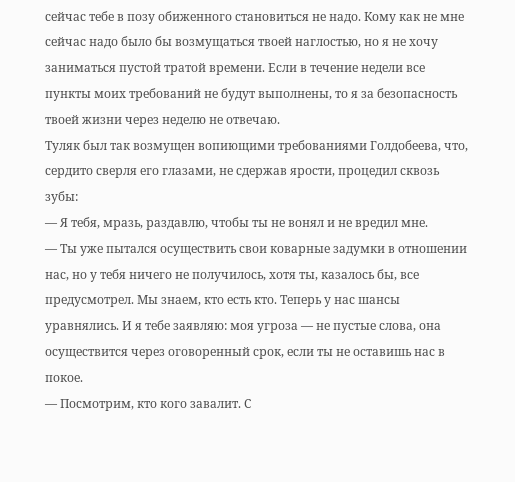сейчас тебе в позу обиженного становиться не надо. Кому как не мне сейчас надо было бы возмущаться твоей наглостью, но я не хочу заниматься пустой тратой времени. Если в течение недели все пункты моих требований не будут выполнены, то я за безопасность твоей жизни через неделю не отвечаю.
Туляк был так возмущен вопиющими требованиями Голдобеева, что, сердито сверля его глазами, не сдержав ярости, процедил сквозь зубы:
— Я тебя, мразь, раздавлю, чтобы ты не вонял и не вредил мне.
— Ты уже пытался осуществить свои коварные задумки в отношении нас, но у тебя ничего не получилось, хотя ты, казалось бы, все предусмотрел. Мы знаем, кто есть кто. Теперь у нас шансы уравнялись. И я тебе заявляю: моя угроза — не пустые слова, она осуществится через оговоренный срок, если ты не оставишь нас в покое.
— Посмотрим, кто кого завалит. С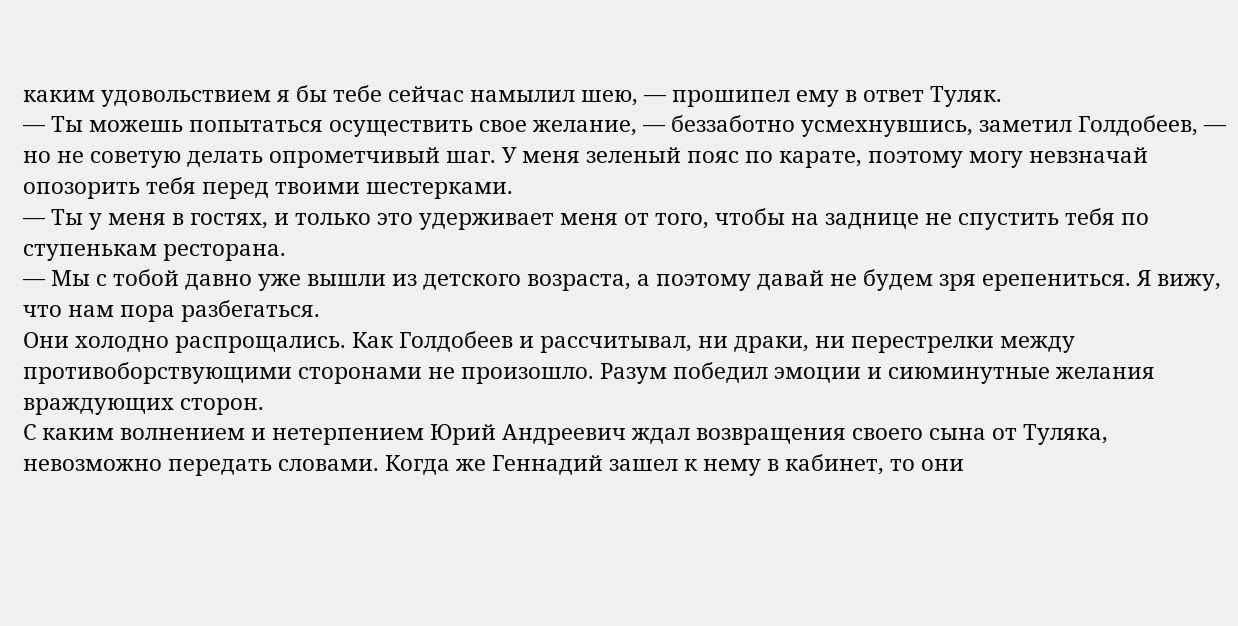каким удовольствием я бы тебе сейчас намылил шею, — прошипел ему в ответ Туляк.
— Ты можешь попытаться осуществить свое желание, — беззаботно усмехнувшись, заметил Голдобеев, — но не советую делать опрометчивый шаг. У меня зеленый пояс по карате, поэтому могу невзначай опозорить тебя перед твоими шестерками.
— Ты у меня в гостях, и только это удерживает меня от того, чтобы на заднице не спустить тебя по ступенькам ресторана.
— Мы с тобой давно уже вышли из детского возраста, а поэтому давай не будем зря ерепениться. Я вижу, что нам пора разбегаться.
Они холодно распрощались. Как Голдобеев и рассчитывал, ни драки, ни перестрелки между противоборствующими сторонами не произошло. Разум победил эмоции и сиюминутные желания враждующих сторон.
С каким волнением и нетерпением Юрий Андреевич ждал возвращения своего сына от Туляка, невозможно передать словами. Когда же Геннадий зашел к нему в кабинет, то они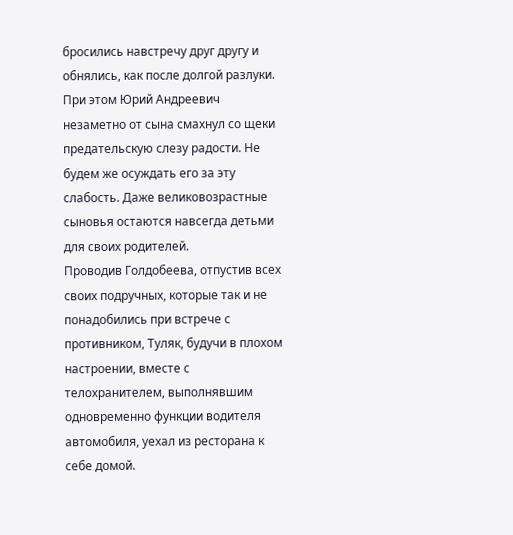бросились навстречу друг другу и обнялись, как после долгой разлуки. При этом Юрий Андреевич незаметно от сына смахнул со щеки предательскую слезу радости. Не будем же осуждать его за эту слабость. Даже великовозрастные сыновья остаются навсегда детьми для своих родителей.
Проводив Голдобеева, отпустив всех своих подручных, которые так и не понадобились при встрече с противником, Туляк, будучи в плохом настроении, вместе с телохранителем, выполнявшим одновременно функции водителя автомобиля, уехал из ресторана к себе домой.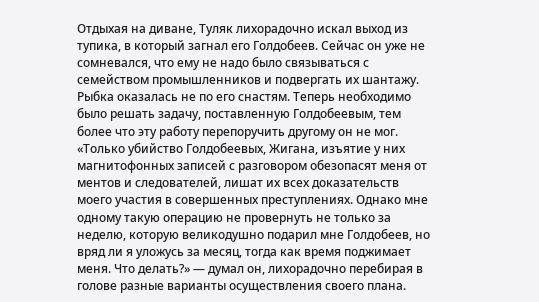Отдыхая на диване, Туляк лихорадочно искал выход из тупика, в который загнал его Голдобеев. Сейчас он уже не сомневался, что ему не надо было связываться с семейством промышленников и подвергать их шантажу. Рыбка оказалась не по его снастям. Теперь необходимо было решать задачу, поставленную Голдобеевым, тем более что эту работу перепоручить другому он не мог.
«Только убийство Голдобеевых, Жигана, изъятие у них магнитофонных записей с разговором обезопасят меня от ментов и следователей, лишат их всех доказательств моего участия в совершенных преступлениях. Однако мне одному такую операцию не провернуть не только за неделю, которую великодушно подарил мне Голдобеев, но вряд ли я уложусь за месяц, тогда как время поджимает меня. Что делать?» — думал он, лихорадочно перебирая в голове разные варианты осуществления своего плана.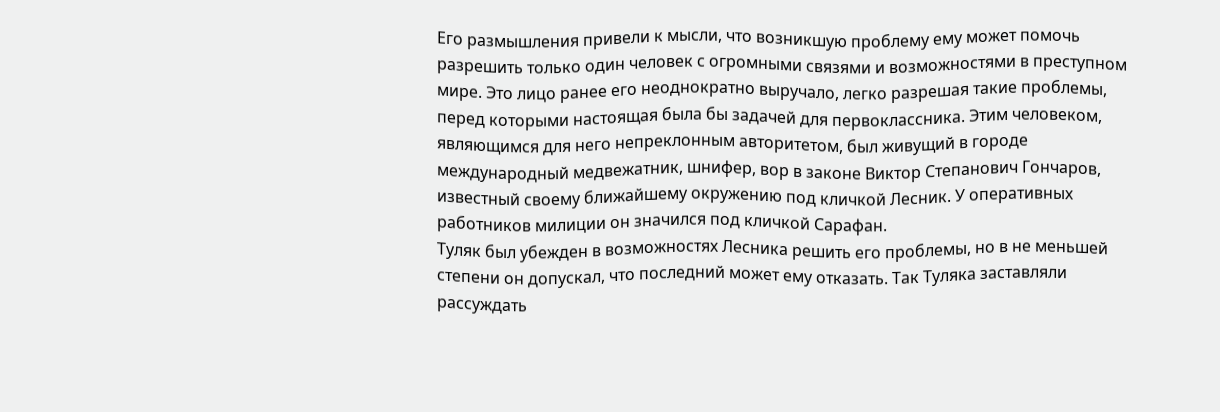Его размышления привели к мысли, что возникшую проблему ему может помочь разрешить только один человек с огромными связями и возможностями в преступном мире. Это лицо ранее его неоднократно выручало, легко разрешая такие проблемы, перед которыми настоящая была бы задачей для первоклассника. Этим человеком, являющимся для него непреклонным авторитетом, был живущий в городе международный медвежатник, шнифер, вор в законе Виктор Степанович Гончаров, известный своему ближайшему окружению под кличкой Лесник. У оперативных работников милиции он значился под кличкой Сарафан.
Туляк был убежден в возможностях Лесника решить его проблемы, но в не меньшей степени он допускал, что последний может ему отказать. Так Туляка заставляли рассуждать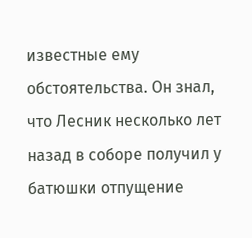известные ему обстоятельства. Он знал, что Лесник несколько лет назад в соборе получил у батюшки отпущение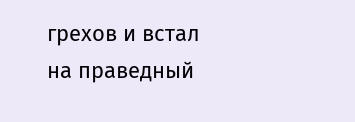грехов и встал на праведный